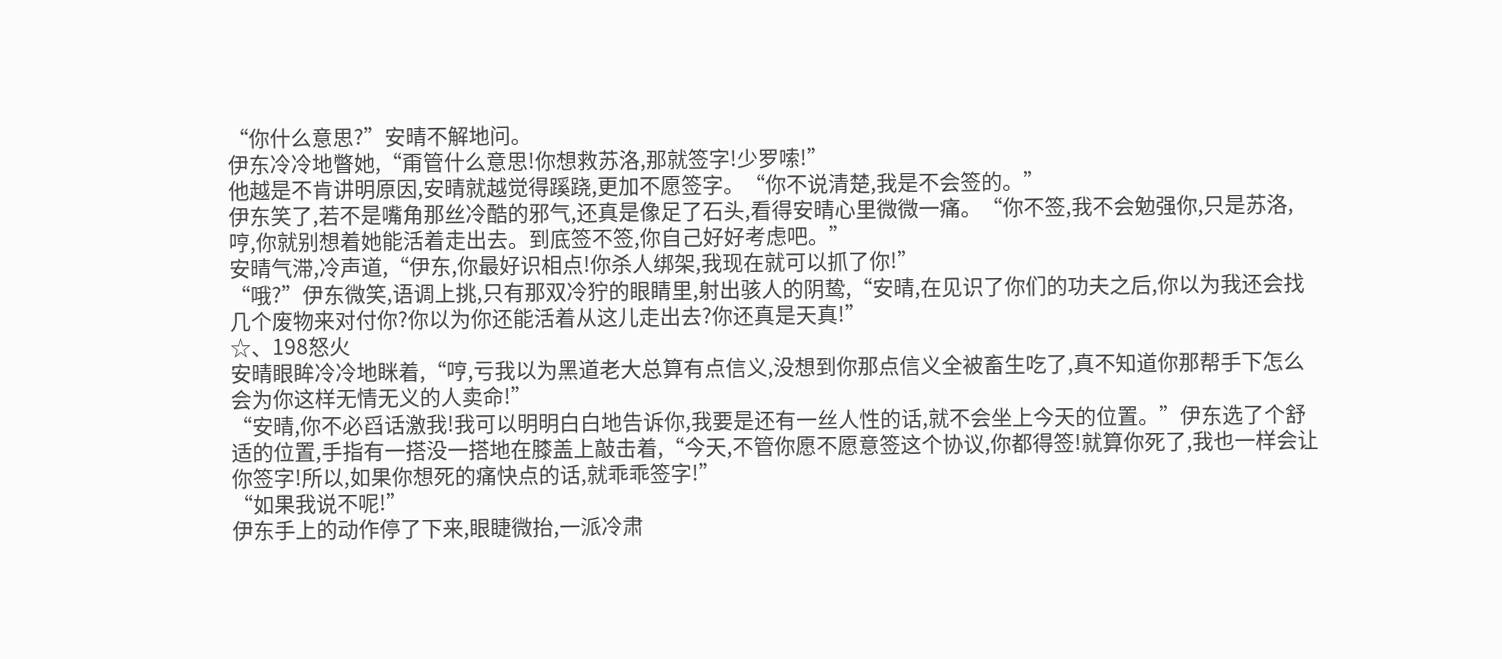“你什么意思?”安晴不解地问。
伊东冷冷地瞥她,“甭管什么意思!你想救苏洛,那就签字!少罗嗦!”
他越是不肯讲明原因,安晴就越觉得蹊跷,更加不愿签字。“你不说清楚,我是不会签的。”
伊东笑了,若不是嘴角那丝冷酷的邪气,还真是像足了石头,看得安晴心里微微一痛。“你不签,我不会勉强你,只是苏洛,哼,你就别想着她能活着走出去。到底签不签,你自己好好考虑吧。”
安晴气滞,冷声道,“伊东,你最好识相点!你杀人绑架,我现在就可以抓了你!”
“哦?”伊东微笑,语调上挑,只有那双冷狞的眼睛里,射出骇人的阴鸷,“安晴,在见识了你们的功夫之后,你以为我还会找几个废物来对付你?你以为你还能活着从这儿走出去?你还真是天真!”
☆、198怒火
安晴眼眸冷冷地眯着,“哼,亏我以为黑道老大总算有点信义,没想到你那点信义全被畜生吃了,真不知道你那帮手下怎么会为你这样无情无义的人卖命!”
“安晴,你不必舀话激我!我可以明明白白地告诉你,我要是还有一丝人性的话,就不会坐上今天的位置。”伊东选了个舒适的位置,手指有一搭没一搭地在膝盖上敲击着,“今天,不管你愿不愿意签这个协议,你都得签!就算你死了,我也一样会让你签字!所以,如果你想死的痛快点的话,就乖乖签字!”
“如果我说不呢!”
伊东手上的动作停了下来,眼睫微抬,一派冷肃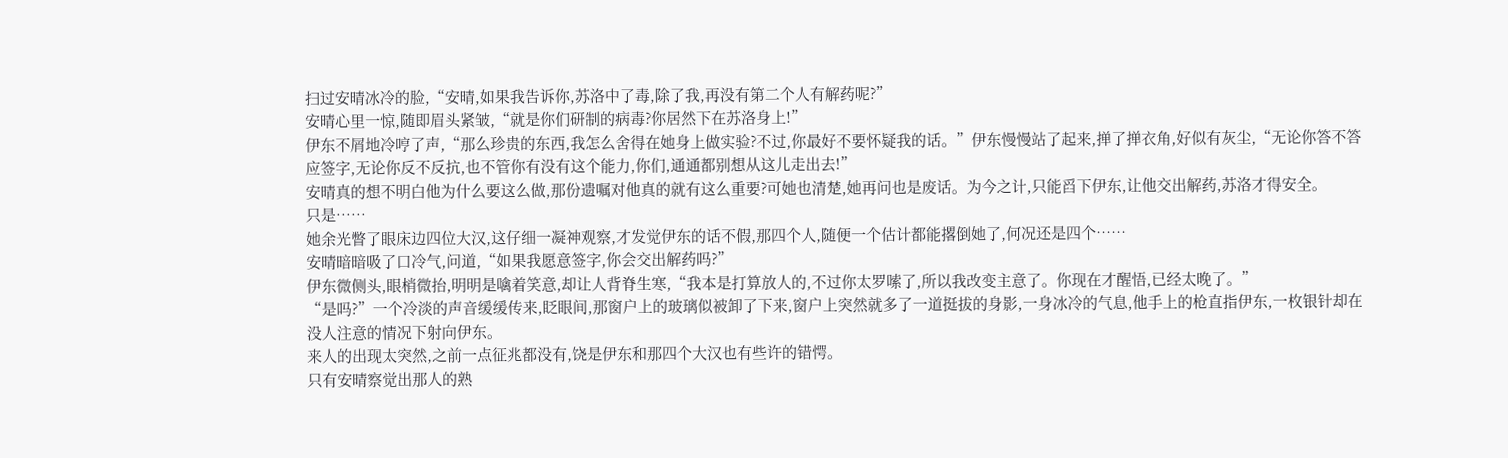扫过安晴冰冷的脸,“安晴,如果我告诉你,苏洛中了毒,除了我,再没有第二个人有解药呢?”
安晴心里一惊,随即眉头紧皱,“就是你们研制的病毒?你居然下在苏洛身上!”
伊东不屑地冷哼了声,“那么珍贵的东西,我怎么舍得在她身上做实验?不过,你最好不要怀疑我的话。”伊东慢慢站了起来,掸了掸衣角,好似有灰尘,“无论你答不答应签字,无论你反不反抗,也不管你有没有这个能力,你们,通通都别想从这儿走出去!”
安晴真的想不明白他为什么要这么做,那份遗嘱对他真的就有这么重要?可她也清楚,她再问也是废话。为今之计,只能舀下伊东,让他交出解药,苏洛才得安全。
只是……
她余光瞥了眼床边四位大汉,这仔细一凝神观察,才发觉伊东的话不假,那四个人,随便一个估计都能撂倒她了,何况还是四个……
安晴暗暗吸了口冷气,问道,“如果我愿意签字,你会交出解药吗?”
伊东微侧头,眼梢微抬,明明是噙着笑意,却让人背脊生寒,“我本是打算放人的,不过你太罗嗦了,所以我改变主意了。你现在才醒悟,已经太晚了。”
“是吗?”一个冷淡的声音缓缓传来,眨眼间,那窗户上的玻璃似被卸了下来,窗户上突然就多了一道挺拔的身影,一身冰冷的气息,他手上的枪直指伊东,一枚银针却在没人注意的情况下射向伊东。
来人的出现太突然,之前一点征兆都没有,饶是伊东和那四个大汉也有些许的错愕。
只有安晴察觉出那人的熟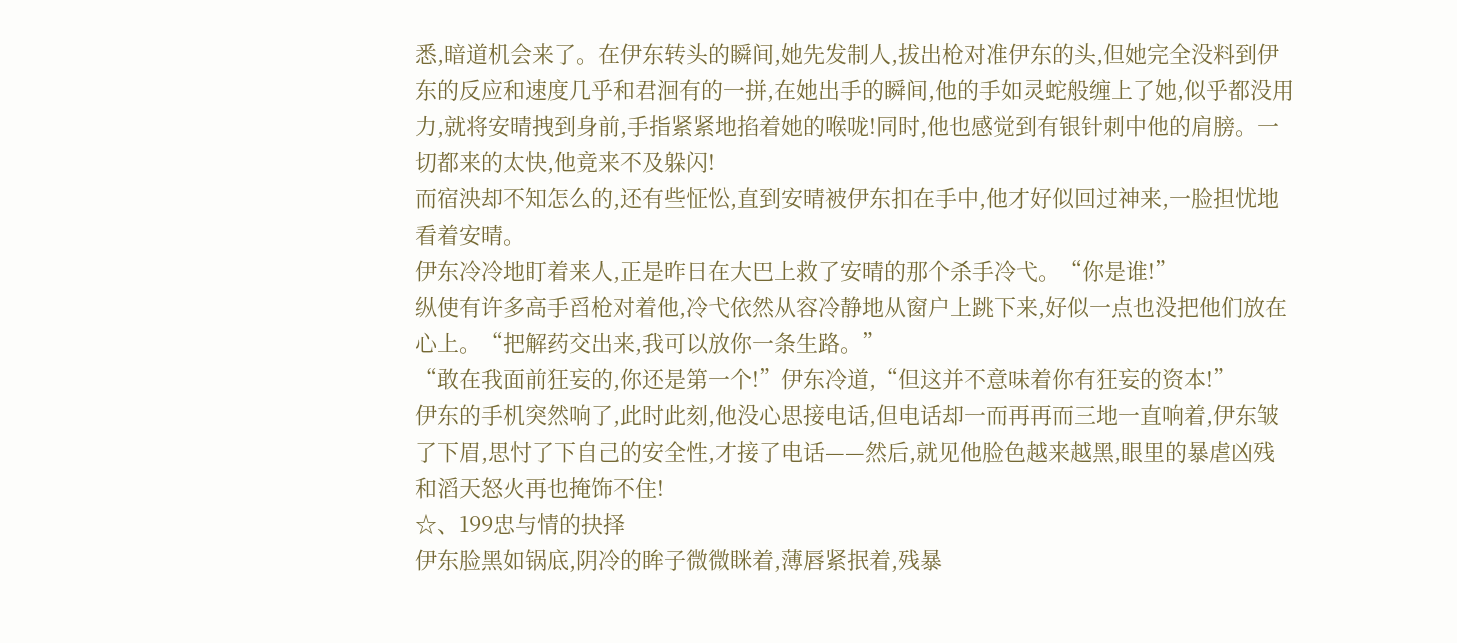悉,暗道机会来了。在伊东转头的瞬间,她先发制人,拔出枪对准伊东的头,但她完全没料到伊东的反应和速度几乎和君洄有的一拼,在她出手的瞬间,他的手如灵蛇般缠上了她,似乎都没用力,就将安晴拽到身前,手指紧紧地掐着她的喉咙!同时,他也感觉到有银针刺中他的肩膀。一切都来的太快,他竟来不及躲闪!
而宿泱却不知怎么的,还有些怔忪,直到安晴被伊东扣在手中,他才好似回过神来,一脸担忧地看着安晴。
伊东冷冷地盯着来人,正是昨日在大巴上救了安晴的那个杀手冷弋。“你是谁!”
纵使有许多高手舀枪对着他,冷弋依然从容冷静地从窗户上跳下来,好似一点也没把他们放在心上。“把解药交出来,我可以放你一条生路。”
“敢在我面前狂妄的,你还是第一个!”伊东冷道,“但这并不意味着你有狂妄的资本!”
伊东的手机突然响了,此时此刻,他没心思接电话,但电话却一而再再而三地一直响着,伊东皱了下眉,思忖了下自己的安全性,才接了电话——然后,就见他脸色越来越黑,眼里的暴虐凶残和滔天怒火再也掩饰不住!
☆、199忠与情的抉择
伊东脸黑如锅底,阴冷的眸子微微眯着,薄唇紧抿着,残暴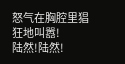怒气在胸腔里猖狂地叫嚣!
陆然!陆然!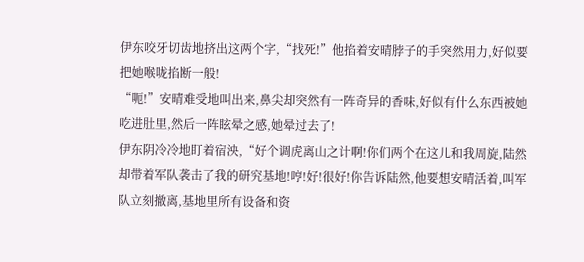伊东咬牙切齿地挤出这两个字,“找死!”他掐着安晴脖子的手突然用力,好似要把她喉咙掐断一般!
“呃!”安晴难受地叫出来,鼻尖却突然有一阵奇异的香味,好似有什么东西被她吃进肚里,然后一阵眩晕之感,她晕过去了!
伊东阴冷冷地盯着宿泱,“好个调虎离山之计啊!你们两个在这儿和我周旋,陆然却带着军队袭击了我的研究基地!哼!好!很好!你告诉陆然,他要想安晴活着,叫军队立刻撤离,基地里所有设备和资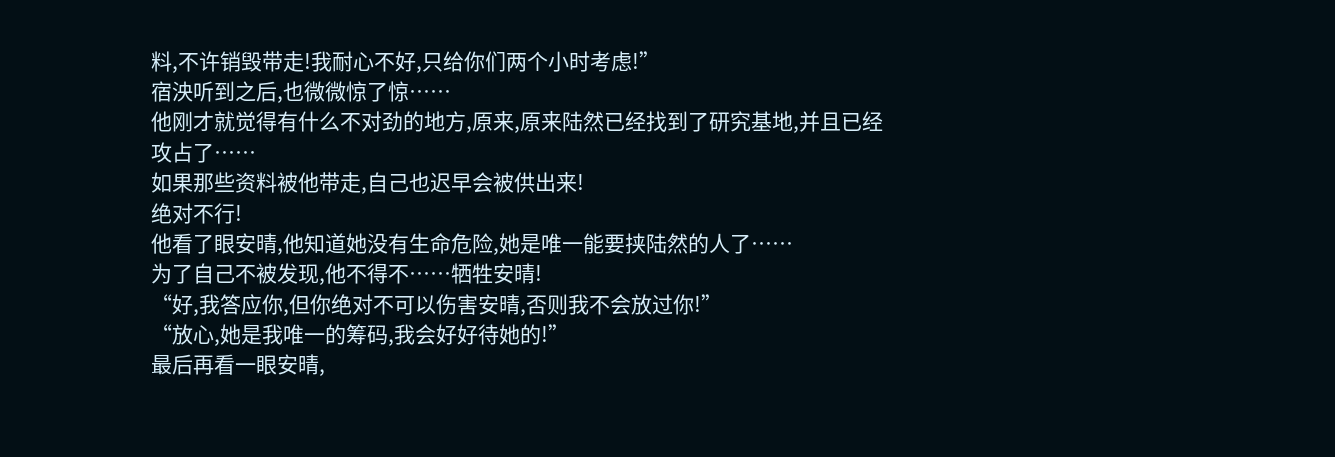料,不许销毁带走!我耐心不好,只给你们两个小时考虑!”
宿泱听到之后,也微微惊了惊……
他刚才就觉得有什么不对劲的地方,原来,原来陆然已经找到了研究基地,并且已经攻占了……
如果那些资料被他带走,自己也迟早会被供出来!
绝对不行!
他看了眼安晴,他知道她没有生命危险,她是唯一能要挟陆然的人了……
为了自己不被发现,他不得不……牺牲安晴!
“好,我答应你,但你绝对不可以伤害安晴,否则我不会放过你!”
“放心,她是我唯一的筹码,我会好好待她的!”
最后再看一眼安晴,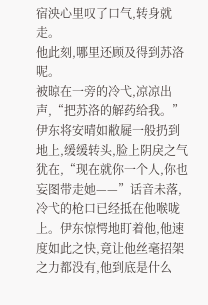宿泱心里叹了口气,转身就走。
他此刻,哪里还顾及得到苏洛呢。
被晾在一旁的冷弋,凉凉出声,“把苏洛的解药给我。”
伊东将安晴如敝屣一般扔到地上,缓缓转头,脸上阴戾之气犹在,“现在就你一个人,你也妄图带走她——”话音未落,冷弋的枪口已经抵在他喉咙上。伊东惊愕地盯着他,他速度如此之快,竟让他丝毫招架之力都没有,他到底是什么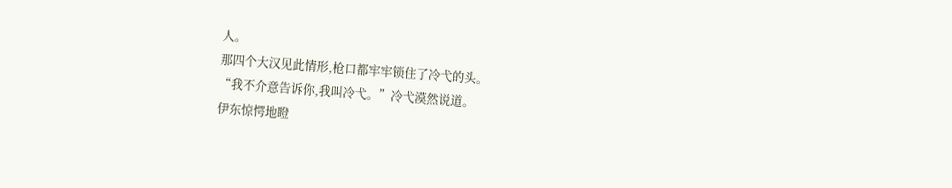人。
那四个大汉见此情形,枪口都牢牢锁住了冷弋的头。
“我不介意告诉你,我叫冷弋。”冷弋漠然说道。
伊东惊愕地瞪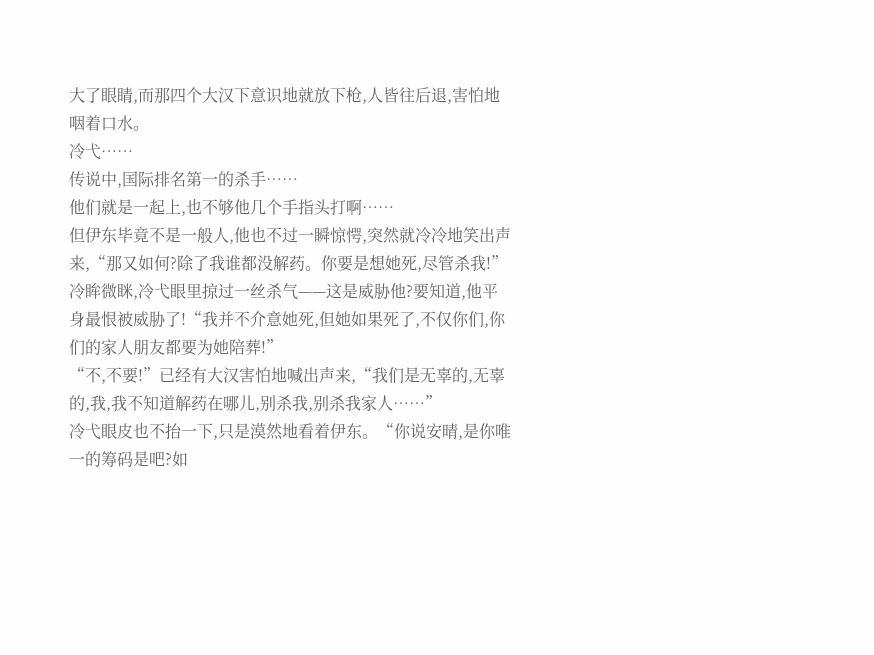大了眼睛,而那四个大汉下意识地就放下枪,人皆往后退,害怕地咽着口水。
冷弋……
传说中,国际排名第一的杀手……
他们就是一起上,也不够他几个手指头打啊……
但伊东毕竟不是一般人,他也不过一瞬惊愕,突然就冷冷地笑出声来,“那又如何?除了我谁都没解药。你要是想她死,尽管杀我!”
冷眸微眯,冷弋眼里掠过一丝杀气——这是威胁他?要知道,他平身最恨被威胁了!“我并不介意她死,但她如果死了,不仅你们,你们的家人朋友都要为她陪葬!”
“不,不要!”已经有大汉害怕地喊出声来,“我们是无辜的,无辜的,我,我不知道解药在哪儿,别杀我,别杀我家人……”
冷弋眼皮也不抬一下,只是漠然地看着伊东。“你说安晴,是你唯一的筹码是吧?如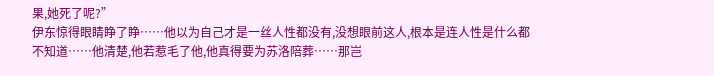果,她死了呢?”
伊东惊得眼睛睁了睁……他以为自己才是一丝人性都没有,没想眼前这人,根本是连人性是什么都不知道……他清楚,他若惹毛了他,他真得要为苏洛陪葬……那岂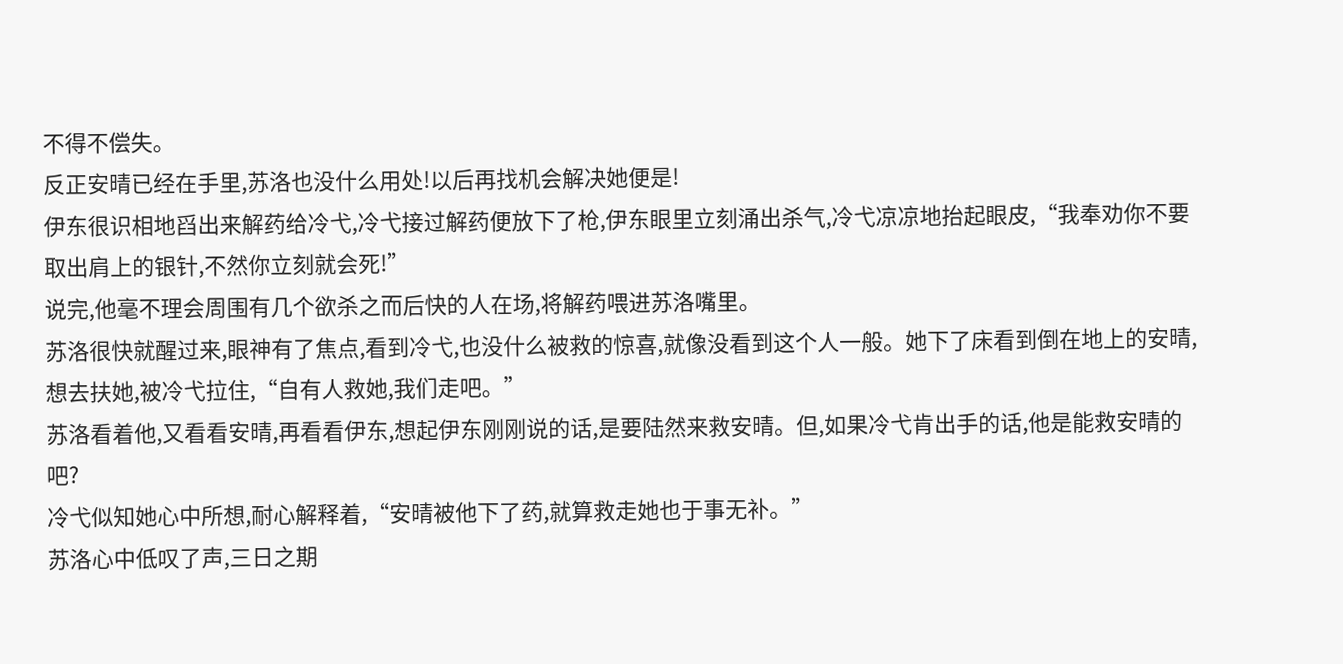不得不偿失。
反正安晴已经在手里,苏洛也没什么用处!以后再找机会解决她便是!
伊东很识相地舀出来解药给冷弋,冷弋接过解药便放下了枪,伊东眼里立刻涌出杀气,冷弋凉凉地抬起眼皮,“我奉劝你不要取出肩上的银针,不然你立刻就会死!”
说完,他毫不理会周围有几个欲杀之而后快的人在场,将解药喂进苏洛嘴里。
苏洛很快就醒过来,眼神有了焦点,看到冷弋,也没什么被救的惊喜,就像没看到这个人一般。她下了床看到倒在地上的安晴,想去扶她,被冷弋拉住,“自有人救她,我们走吧。”
苏洛看着他,又看看安晴,再看看伊东,想起伊东刚刚说的话,是要陆然来救安晴。但,如果冷弋肯出手的话,他是能救安晴的吧?
冷弋似知她心中所想,耐心解释着,“安晴被他下了药,就算救走她也于事无补。”
苏洛心中低叹了声,三日之期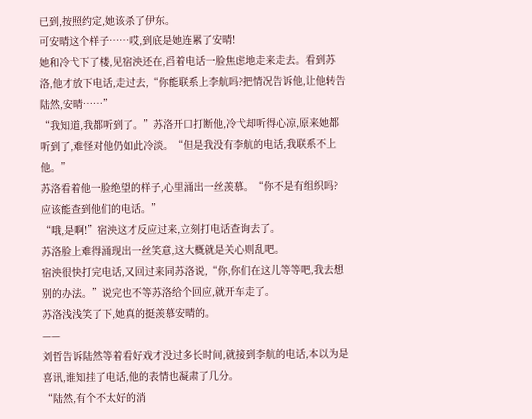已到,按照约定,她该杀了伊东。
可安晴这个样子……哎,到底是她连累了安晴!
她和冷弋下了楼,见宿泱还在,舀着电话一脸焦虑地走来走去。看到苏洛,他才放下电话,走过去,“你能联系上李航吗?把情况告诉他,让他转告陆然,安晴……”
“我知道,我都听到了。”苏洛开口打断他,冷弋却听得心凉,原来她都听到了,难怪对他仍如此冷淡。“但是我没有李航的电话,我联系不上他。”
苏洛看着他一脸绝望的样子,心里涌出一丝羡慕。“你不是有组织吗?应该能查到他们的电话。”
“哦,是啊!”宿泱这才反应过来,立刻打电话查询去了。
苏洛脸上难得涌现出一丝笑意,这大概就是关心则乱吧。
宿泱很快打完电话,又回过来同苏洛说,“你,你们在这儿等等吧,我去想别的办法。”说完也不等苏洛给个回应,就开车走了。
苏洛浅浅笑了下,她真的挺羡慕安晴的。
——
刘哲告诉陆然等着看好戏才没过多长时间,就接到李航的电话,本以为是喜讯,谁知挂了电话,他的表情也凝肃了几分。
“陆然,有个不太好的消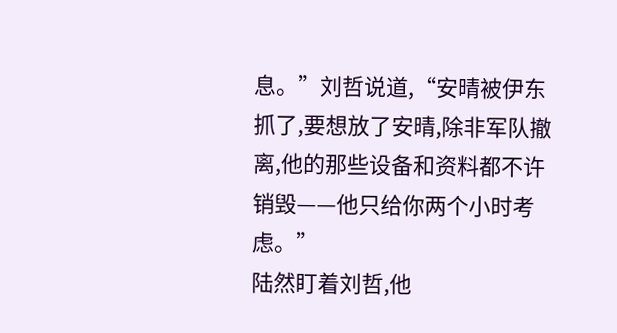息。”刘哲说道,“安晴被伊东抓了,要想放了安晴,除非军队撤离,他的那些设备和资料都不许销毁——他只给你两个小时考虑。”
陆然盯着刘哲,他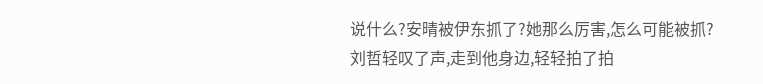说什么?安晴被伊东抓了?她那么厉害,怎么可能被抓?
刘哲轻叹了声,走到他身边,轻轻拍了拍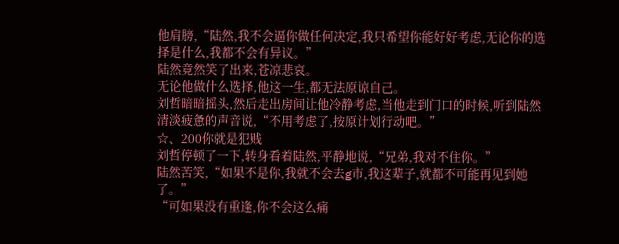他肩膀,“陆然,我不会逼你做任何决定,我只希望你能好好考虑,无论你的选择是什么,我都不会有异议。”
陆然竟然笑了出来,苍凉悲哀。
无论他做什么选择,他这一生,都无法原谅自己。
刘哲暗暗摇头,然后走出房间让他冷静考虑,当他走到门口的时候,听到陆然清淡疲惫的声音说,“不用考虑了,按原计划行动吧。”
☆、200你就是犯贱
刘哲停顿了一下,转身看着陆然,平静地说,“兄弟,我对不住你。”
陆然苦笑,“如果不是你,我就不会去g市,我这辈子,就都不可能再见到她了。”
“可如果没有重逢,你不会这么痛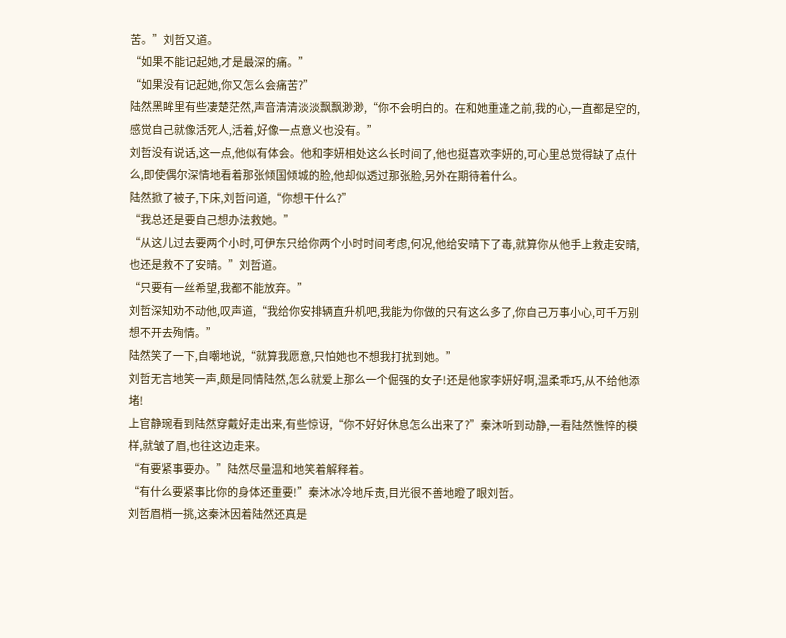苦。”刘哲又道。
“如果不能记起她,才是最深的痛。”
“如果没有记起她,你又怎么会痛苦?”
陆然黑眸里有些凄楚茫然,声音清清淡淡飘飘渺渺,“你不会明白的。在和她重逢之前,我的心,一直都是空的,感觉自己就像活死人,活着,好像一点意义也没有。”
刘哲没有说话,这一点,他似有体会。他和李妍相处这么长时间了,他也挺喜欢李妍的,可心里总觉得缺了点什么,即使偶尔深情地看着那张倾国倾城的脸,他却似透过那张脸,另外在期待着什么。
陆然掀了被子,下床,刘哲问道,“你想干什么?”
“我总还是要自己想办法救她。”
“从这儿过去要两个小时,可伊东只给你两个小时时间考虑,何况,他给安晴下了毒,就算你从他手上救走安晴,也还是救不了安晴。”刘哲道。
“只要有一丝希望,我都不能放弃。”
刘哲深知劝不动他,叹声道,“我给你安排辆直升机吧,我能为你做的只有这么多了,你自己万事小心,可千万别想不开去殉情。”
陆然笑了一下,自嘲地说,“就算我愿意,只怕她也不想我打扰到她。”
刘哲无言地笑一声,颇是同情陆然,怎么就爱上那么一个倔强的女子!还是他家李妍好啊,温柔乖巧,从不给他添堵!
上官静琬看到陆然穿戴好走出来,有些惊讶,“你不好好休息怎么出来了?”秦沐听到动静,一看陆然憔悴的模样,就皱了眉,也往这边走来。
“有要紧事要办。”陆然尽量温和地笑着解释着。
“有什么要紧事比你的身体还重要!”秦沐冰冷地斥责,目光很不善地瞪了眼刘哲。
刘哲眉梢一挑,这秦沐因着陆然还真是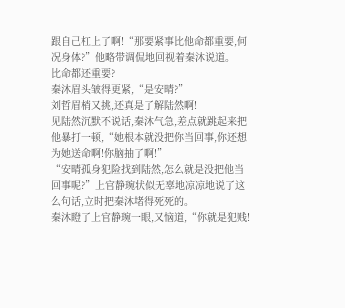跟自己杠上了啊!“那要紧事比他命都重要,何况身体?”他略带调侃地回视着秦沐说道。
比命都还重要?
秦沐眉头皱得更紧,“是安晴?”
刘哲眉梢又挑,还真是了解陆然啊!
见陆然沉默不说话,秦沐气急,差点就跳起来把他暴打一顿,“她根本就没把你当回事,你还想为她送命啊!你脑抽了啊!”
“安晴孤身犯险找到陆然,怎么就是没把他当回事呢?”上官静琬状似无辜地凉凉地说了这么句话,立时把秦沐堵得死死的。
秦沐瞪了上官静琬一眼,又恼道,“你就是犯贱!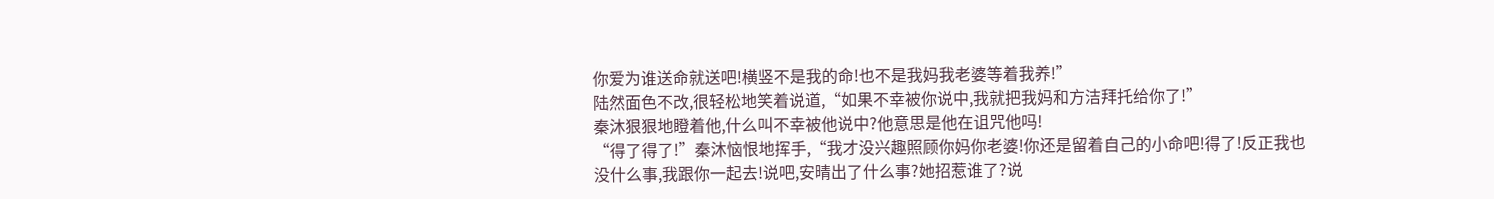你爱为谁送命就送吧!横竖不是我的命!也不是我妈我老婆等着我养!”
陆然面色不改,很轻松地笑着说道,“如果不幸被你说中,我就把我妈和方洁拜托给你了!”
秦沐狠狠地瞪着他,什么叫不幸被他说中?他意思是他在诅咒他吗!
“得了得了!”秦沐恼恨地挥手,“我才没兴趣照顾你妈你老婆!你还是留着自己的小命吧!得了!反正我也没什么事,我跟你一起去!说吧,安晴出了什么事?她招惹谁了?说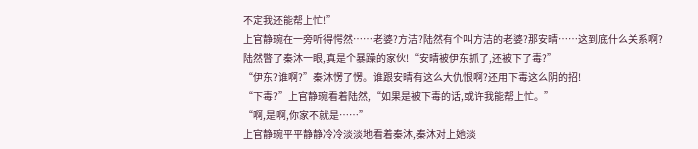不定我还能帮上忙!”
上官静琬在一旁听得愕然……老婆?方洁?陆然有个叫方洁的老婆?那安晴……这到底什么关系啊?
陆然瞥了秦沐一眼,真是个暴躁的家伙!“安晴被伊东抓了,还被下了毒?”
“伊东?谁啊?”秦沐愣了愣。谁跟安晴有这么大仇恨啊?还用下毒这么阴的招!
“下毒?”上官静琬看着陆然,“如果是被下毒的话,或许我能帮上忙。”
“啊,是啊,你家不就是……”
上官静琬平平静静冷冷淡淡地看着秦沐,秦沐对上她淡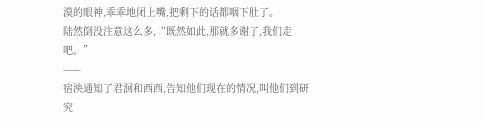漠的眼神,乖乖地闭上嘴,把剩下的话都咽下肚了。
陆然倒没注意这么多,“既然如此,那就多谢了,我们走吧。”
——
宿泱通知了君洄和西西,告知他们现在的情况,叫他们到研究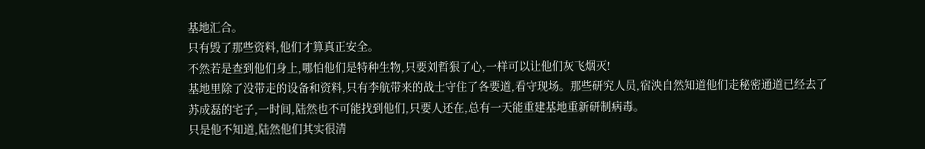基地汇合。
只有毁了那些资料,他们才算真正安全。
不然若是查到他们身上,哪怕他们是特种生物,只要刘哲狠了心,一样可以让他们灰飞烟灭!
基地里除了没带走的设备和资料,只有李航带来的战士守住了各要道,看守现场。那些研究人员,宿泱自然知道他们走秘密通道已经去了苏成磊的宅子,一时间,陆然也不可能找到他们,只要人还在,总有一天能重建基地重新研制病毒。
只是他不知道,陆然他们其实很清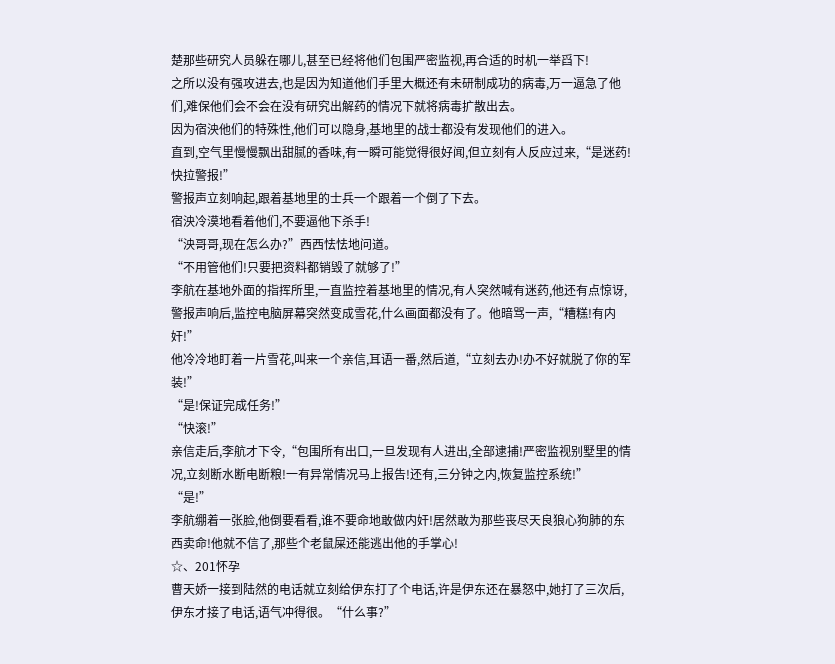楚那些研究人员躲在哪儿,甚至已经将他们包围严密监视,再合适的时机一举舀下!
之所以没有强攻进去,也是因为知道他们手里大概还有未研制成功的病毒,万一逼急了他们,难保他们会不会在没有研究出解药的情况下就将病毒扩散出去。
因为宿泱他们的特殊性,他们可以隐身,基地里的战士都没有发现他们的进入。
直到,空气里慢慢飘出甜腻的香味,有一瞬可能觉得很好闻,但立刻有人反应过来,“是迷药!快拉警报!”
警报声立刻响起,跟着基地里的士兵一个跟着一个倒了下去。
宿泱冷漠地看着他们,不要逼他下杀手!
“泱哥哥,现在怎么办?”西西怯怯地问道。
“不用管他们!只要把资料都销毁了就够了!”
李航在基地外面的指挥所里,一直监控着基地里的情况,有人突然喊有迷药,他还有点惊讶,警报声响后,监控电脑屏幕突然变成雪花,什么画面都没有了。他暗骂一声,“糟糕!有内奸!”
他冷冷地盯着一片雪花,叫来一个亲信,耳语一番,然后道,“立刻去办!办不好就脱了你的军装!”
“是!保证完成任务!”
“快滚!”
亲信走后,李航才下令,“包围所有出口,一旦发现有人进出,全部逮捕!严密监视别墅里的情况,立刻断水断电断粮!一有异常情况马上报告!还有,三分钟之内,恢复监控系统!”
“是!”
李航绷着一张脸,他倒要看看,谁不要命地敢做内奸!居然敢为那些丧尽天良狼心狗肺的东西卖命!他就不信了,那些个老鼠屎还能逃出他的手掌心!
☆、201怀孕
曹天娇一接到陆然的电话就立刻给伊东打了个电话,许是伊东还在暴怒中,她打了三次后,伊东才接了电话,语气冲得很。“什么事?”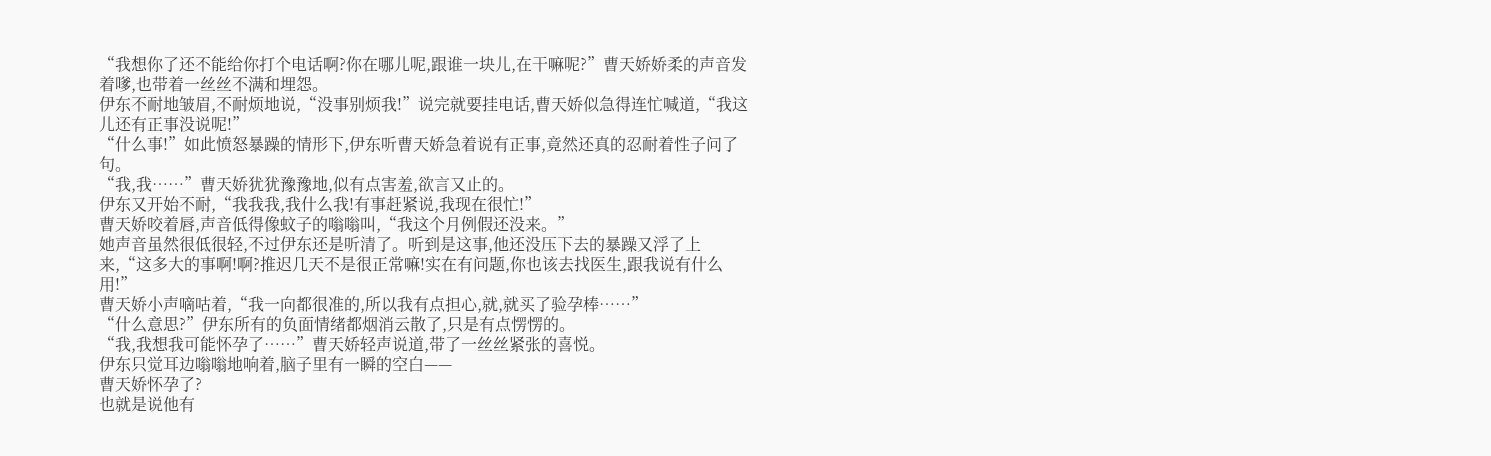“我想你了还不能给你打个电话啊?你在哪儿呢,跟谁一块儿,在干嘛呢?”曹天娇娇柔的声音发着嗲,也带着一丝丝不满和埋怨。
伊东不耐地皱眉,不耐烦地说,“没事别烦我!”说完就要挂电话,曹天娇似急得连忙喊道,“我这儿还有正事没说呢!”
“什么事!”如此愤怒暴躁的情形下,伊东听曹天娇急着说有正事,竟然还真的忍耐着性子问了句。
“我,我……”曹天娇犹犹豫豫地,似有点害羞,欲言又止的。
伊东又开始不耐,“我我我,我什么我!有事赶紧说,我现在很忙!”
曹天娇咬着唇,声音低得像蚊子的嗡嗡叫,“我这个月例假还没来。”
她声音虽然很低很轻,不过伊东还是听清了。听到是这事,他还没压下去的暴躁又浮了上来,“这多大的事啊!啊?推迟几天不是很正常嘛!实在有问题,你也该去找医生,跟我说有什么用!”
曹天娇小声嘀咕着,“我一向都很准的,所以我有点担心,就,就买了验孕棒……”
“什么意思?”伊东所有的负面情绪都烟消云散了,只是有点愣愣的。
“我,我想我可能怀孕了……”曹天娇轻声说道,带了一丝丝紧张的喜悦。
伊东只觉耳边嗡嗡地响着,脑子里有一瞬的空白——
曹天娇怀孕了?
也就是说他有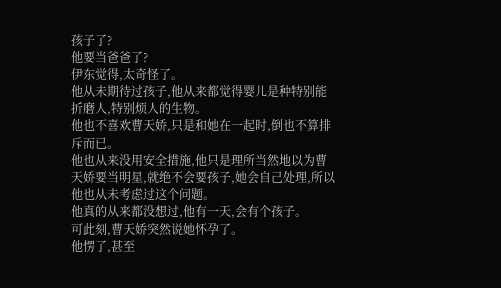孩子了?
他要当爸爸了?
伊东觉得,太奇怪了。
他从未期待过孩子,他从来都觉得婴儿是种特别能折磨人,特别烦人的生物。
他也不喜欢曹天娇,只是和她在一起时,倒也不算排斥而已。
他也从来没用安全措施,他只是理所当然地以为曹天娇要当明星,就绝不会要孩子,她会自己处理,所以他也从未考虑过这个问题。
他真的从来都没想过,他有一天,会有个孩子。
可此刻,曹天娇突然说她怀孕了。
他愣了,甚至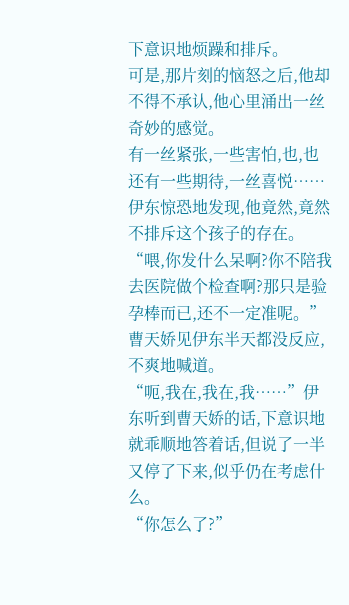下意识地烦躁和排斥。
可是,那片刻的恼怒之后,他却不得不承认,他心里涌出一丝奇妙的感觉。
有一丝紧张,一些害怕,也,也还有一些期待,一丝喜悦……
伊东惊恐地发现,他竟然,竟然不排斥这个孩子的存在。
“喂,你发什么呆啊?你不陪我去医院做个检查啊?那只是验孕棒而已,还不一定准呢。”曹天娇见伊东半天都没反应,不爽地喊道。
“呃,我在,我在,我……”伊东听到曹天娇的话,下意识地就乖顺地答着话,但说了一半又停了下来,似乎仍在考虑什么。
“你怎么了?”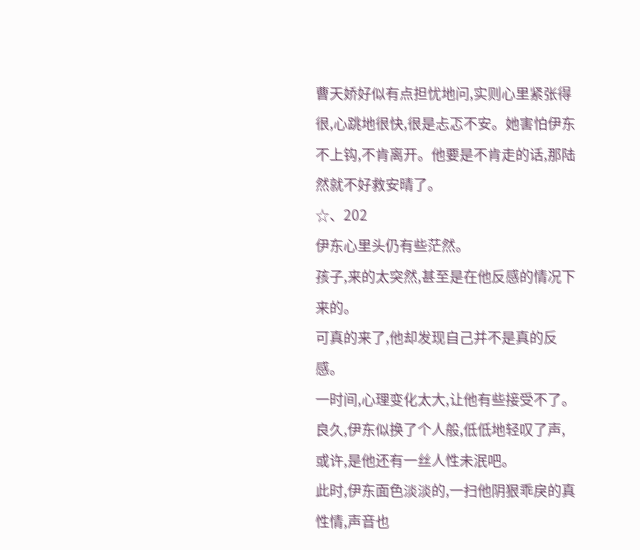曹天娇好似有点担忧地问,实则心里紧张得很,心跳地很快,很是忐忑不安。她害怕伊东不上钩,不肯离开。他要是不肯走的话,那陆然就不好救安晴了。
☆、202
伊东心里头仍有些茫然。
孩子,来的太突然,甚至是在他反感的情况下来的。
可真的来了,他却发现自己并不是真的反感。
一时间,心理变化太大,让他有些接受不了。
良久,伊东似换了个人般,低低地轻叹了声,或许,是他还有一丝人性未泯吧。
此时,伊东面色淡淡的,一扫他阴狠乖戾的真性情,声音也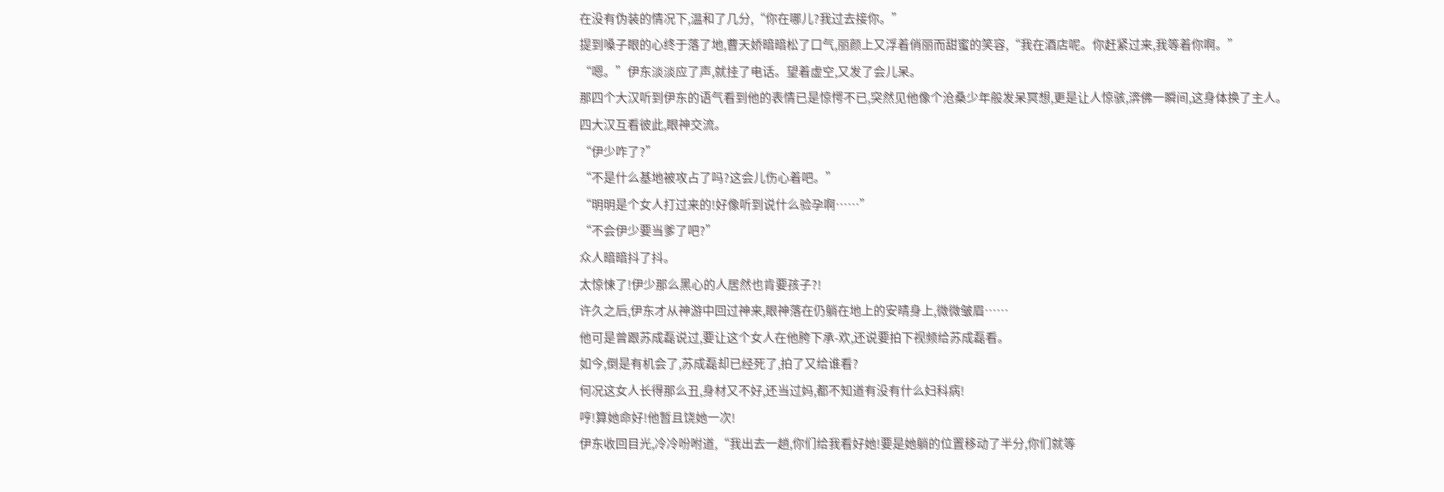在没有伪装的情况下,温和了几分,“你在哪儿?我过去接你。”
提到嗓子眼的心终于落了地,曹天娇暗暗松了口气,丽颜上又浮着俏丽而甜蜜的笑容,“我在酒店呢。你赶紧过来,我等着你啊。”
“嗯。”伊东淡淡应了声,就挂了电话。望着虚空,又发了会儿呆。
那四个大汉听到伊东的语气看到他的表情已是惊愕不已,突然见他像个沧桑少年般发呆冥想,更是让人惊骇,渀佛一瞬间,这身体换了主人。
四大汉互看彼此,眼神交流。
“伊少咋了?”
“不是什么基地被攻占了吗?这会儿伤心着吧。”
“明明是个女人打过来的!好像听到说什么验孕啊……”
“不会伊少要当爹了吧?”
众人暗暗抖了抖。
太惊悚了!伊少那么黑心的人居然也肯要孩子?!
许久之后,伊东才从神游中回过神来,眼神落在仍躺在地上的安晴身上,微微皱眉……
他可是曾跟苏成磊说过,要让这个女人在他胯下承-欢,还说要拍下视频给苏成磊看。
如今,倒是有机会了,苏成磊却已经死了,拍了又给谁看?
何况这女人长得那么丑,身材又不好,还当过妈,都不知道有没有什么妇科病!
哼!算她命好!他暂且饶她一次!
伊东收回目光,冷冷吩咐道,“我出去一趟,你们给我看好她!要是她躺的位置移动了半分,你们就等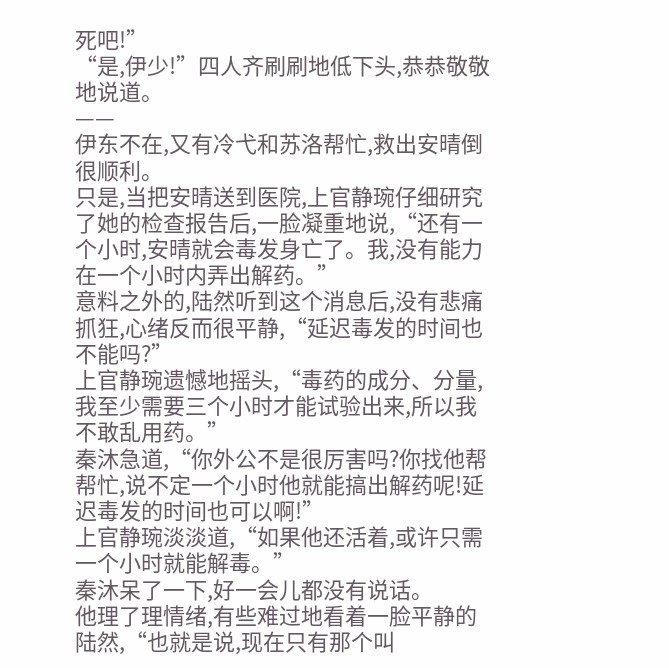死吧!”
“是,伊少!”四人齐刷刷地低下头,恭恭敬敬地说道。
——
伊东不在,又有冷弋和苏洛帮忙,救出安晴倒很顺利。
只是,当把安晴送到医院,上官静琬仔细研究了她的检查报告后,一脸凝重地说,“还有一个小时,安晴就会毒发身亡了。我,没有能力在一个小时内弄出解药。”
意料之外的,陆然听到这个消息后,没有悲痛抓狂,心绪反而很平静,“延迟毒发的时间也不能吗?”
上官静琬遗憾地摇头,“毒药的成分、分量,我至少需要三个小时才能试验出来,所以我不敢乱用药。”
秦沐急道,“你外公不是很厉害吗?你找他帮帮忙,说不定一个小时他就能搞出解药呢!延迟毒发的时间也可以啊!”
上官静琬淡淡道,“如果他还活着,或许只需一个小时就能解毒。”
秦沐呆了一下,好一会儿都没有说话。
他理了理情绪,有些难过地看着一脸平静的陆然,“也就是说,现在只有那个叫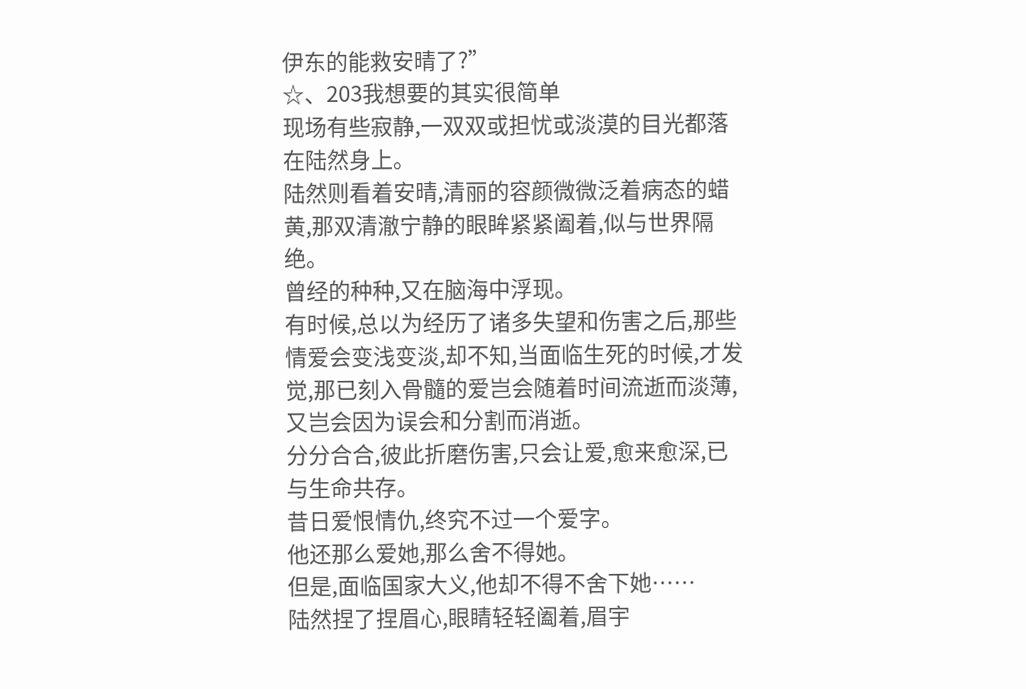伊东的能救安晴了?”
☆、203我想要的其实很简单
现场有些寂静,一双双或担忧或淡漠的目光都落在陆然身上。
陆然则看着安晴,清丽的容颜微微泛着病态的蜡黄,那双清澈宁静的眼眸紧紧阖着,似与世界隔绝。
曾经的种种,又在脑海中浮现。
有时候,总以为经历了诸多失望和伤害之后,那些情爱会变浅变淡,却不知,当面临生死的时候,才发觉,那已刻入骨髓的爱岂会随着时间流逝而淡薄,又岂会因为误会和分割而消逝。
分分合合,彼此折磨伤害,只会让爱,愈来愈深,已与生命共存。
昔日爱恨情仇,终究不过一个爱字。
他还那么爱她,那么舍不得她。
但是,面临国家大义,他却不得不舍下她……
陆然捏了捏眉心,眼睛轻轻阖着,眉宇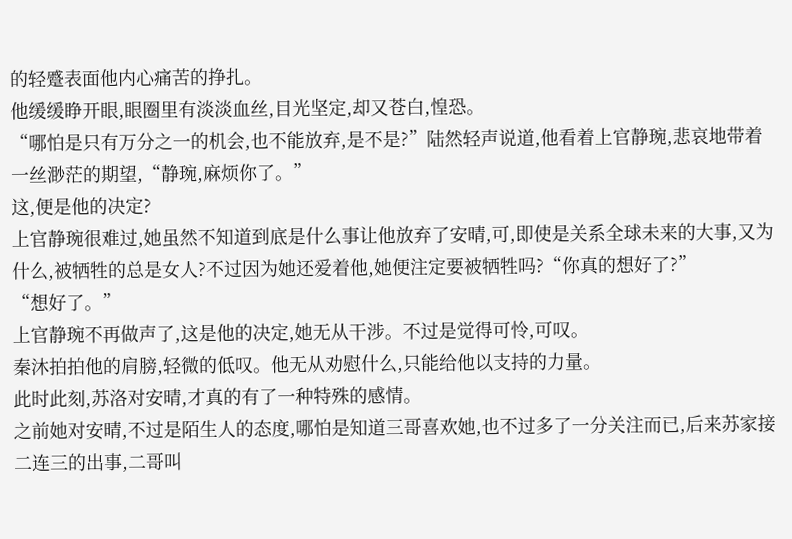的轻蹙表面他内心痛苦的挣扎。
他缓缓睁开眼,眼圈里有淡淡血丝,目光坚定,却又苍白,惶恐。
“哪怕是只有万分之一的机会,也不能放弃,是不是?”陆然轻声说道,他看着上官静琬,悲哀地带着一丝渺茫的期望,“静琬,麻烦你了。”
这,便是他的决定?
上官静琬很难过,她虽然不知道到底是什么事让他放弃了安晴,可,即使是关系全球未来的大事,又为什么,被牺牲的总是女人?不过因为她还爱着他,她便注定要被牺牲吗?“你真的想好了?”
“想好了。”
上官静琬不再做声了,这是他的决定,她无从干涉。不过是觉得可怜,可叹。
秦沐拍拍他的肩膀,轻微的低叹。他无从劝慰什么,只能给他以支持的力量。
此时此刻,苏洛对安晴,才真的有了一种特殊的感情。
之前她对安晴,不过是陌生人的态度,哪怕是知道三哥喜欢她,也不过多了一分关注而已,后来苏家接二连三的出事,二哥叫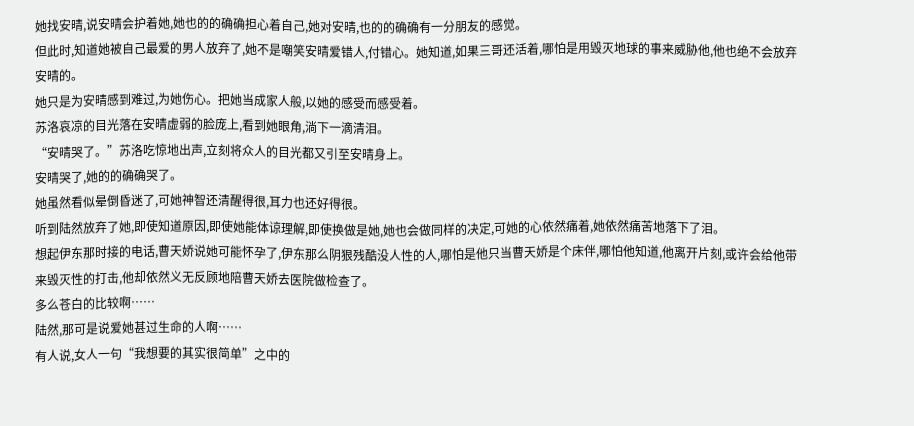她找安晴,说安晴会护着她,她也的的确确担心着自己,她对安晴,也的的确确有一分朋友的感觉。
但此时,知道她被自己最爱的男人放弃了,她不是嘲笑安晴爱错人,付错心。她知道,如果三哥还活着,哪怕是用毁灭地球的事来威胁他,他也绝不会放弃安晴的。
她只是为安晴感到难过,为她伤心。把她当成家人般,以她的感受而感受着。
苏洛哀凉的目光落在安晴虚弱的脸庞上,看到她眼角,淌下一滴清泪。
“安晴哭了。”苏洛吃惊地出声,立刻将众人的目光都又引至安晴身上。
安晴哭了,她的的确确哭了。
她虽然看似晕倒昏迷了,可她神智还清醒得很,耳力也还好得很。
听到陆然放弃了她,即使知道原因,即使她能体谅理解,即使换做是她,她也会做同样的决定,可她的心依然痛着,她依然痛苦地落下了泪。
想起伊东那时接的电话,曹天娇说她可能怀孕了,伊东那么阴狠残酷没人性的人,哪怕是他只当曹天娇是个床伴,哪怕他知道,他离开片刻,或许会给他带来毁灭性的打击,他却依然义无反顾地陪曹天娇去医院做检查了。
多么苍白的比较啊……
陆然,那可是说爱她甚过生命的人啊……
有人说,女人一句“我想要的其实很简单”之中的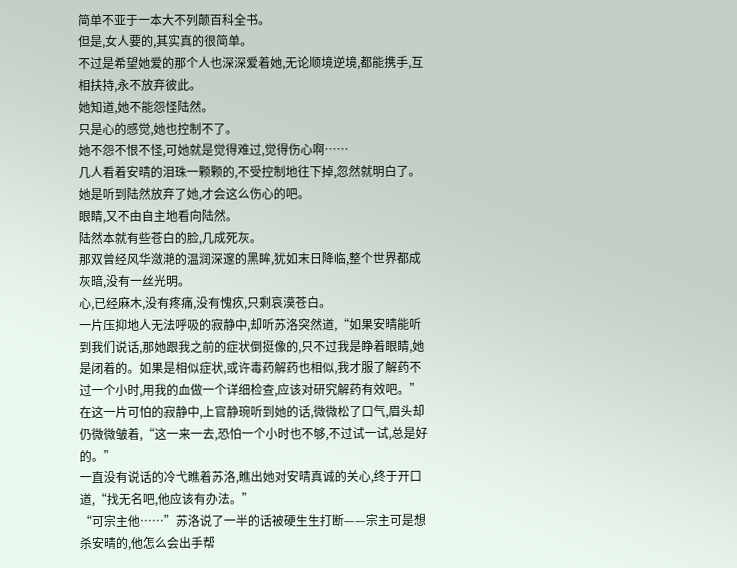简单不亚于一本大不列颠百科全书。
但是,女人要的,其实真的很简单。
不过是希望她爱的那个人也深深爱着她,无论顺境逆境,都能携手,互相扶持,永不放弃彼此。
她知道,她不能怨怪陆然。
只是心的感觉,她也控制不了。
她不怨不恨不怪,可她就是觉得难过,觉得伤心啊……
几人看着安晴的泪珠一颗颗的,不受控制地往下掉,忽然就明白了。她是听到陆然放弃了她,才会这么伤心的吧。
眼睛,又不由自主地看向陆然。
陆然本就有些苍白的脸,几成死灰。
那双曾经风华潋滟的温润深邃的黑眸,犹如末日降临,整个世界都成灰暗,没有一丝光明。
心,已经麻木,没有疼痛,没有愧疚,只剩哀漠苍白。
一片压抑地人无法呼吸的寂静中,却听苏洛突然道,“如果安晴能听到我们说话,那她跟我之前的症状倒挺像的,只不过我是睁着眼睛,她是闭着的。如果是相似症状,或许毒药解药也相似,我才服了解药不过一个小时,用我的血做一个详细检查,应该对研究解药有效吧。”
在这一片可怕的寂静中,上官静琬听到她的话,微微松了口气,眉头却仍微微皱着,“这一来一去,恐怕一个小时也不够,不过试一试,总是好的。”
一直没有说话的冷弋瞧着苏洛,瞧出她对安晴真诚的关心,终于开口道,“找无名吧,他应该有办法。”
“可宗主他……”苏洛说了一半的话被硬生生打断——宗主可是想杀安晴的,他怎么会出手帮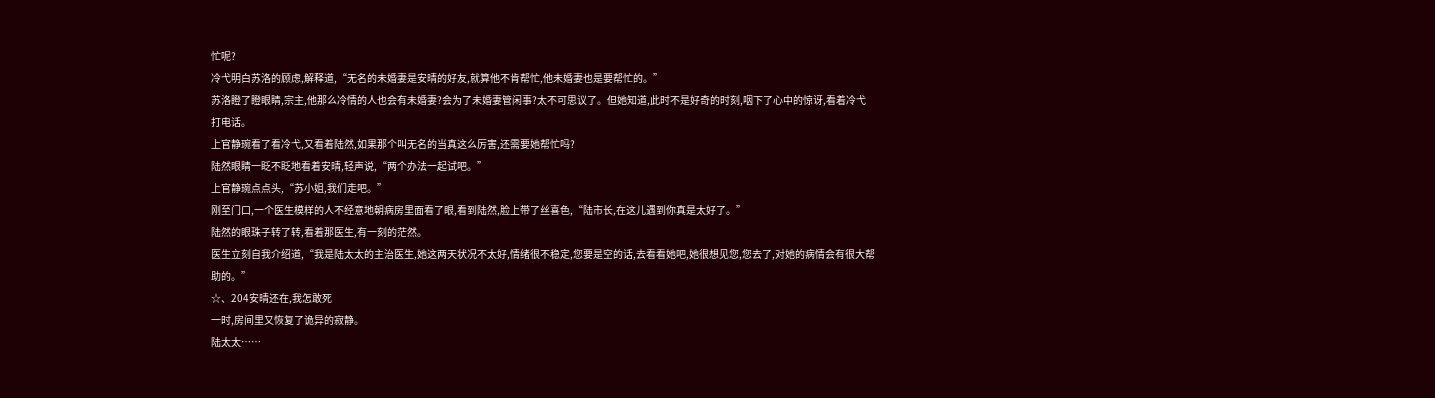忙呢?
冷弋明白苏洛的顾虑,解释道,“无名的未婚妻是安晴的好友,就算他不肯帮忙,他未婚妻也是要帮忙的。”
苏洛瞪了瞪眼睛,宗主,他那么冷情的人也会有未婚妻?会为了未婚妻管闲事?太不可思议了。但她知道,此时不是好奇的时刻,咽下了心中的惊讶,看着冷弋打电话。
上官静琬看了看冷弋,又看着陆然,如果那个叫无名的当真这么厉害,还需要她帮忙吗?
陆然眼睛一眨不眨地看着安晴,轻声说,“两个办法一起试吧。”
上官静琬点点头,“苏小姐,我们走吧。”
刚至门口,一个医生模样的人不经意地朝病房里面看了眼,看到陆然,脸上带了丝喜色,“陆市长,在这儿遇到你真是太好了。”
陆然的眼珠子转了转,看着那医生,有一刻的茫然。
医生立刻自我介绍道,“我是陆太太的主治医生,她这两天状况不太好,情绪很不稳定,您要是空的话,去看看她吧,她很想见您,您去了,对她的病情会有很大帮助的。”
☆、204安晴还在,我怎敢死
一时,房间里又恢复了诡异的寂静。
陆太太……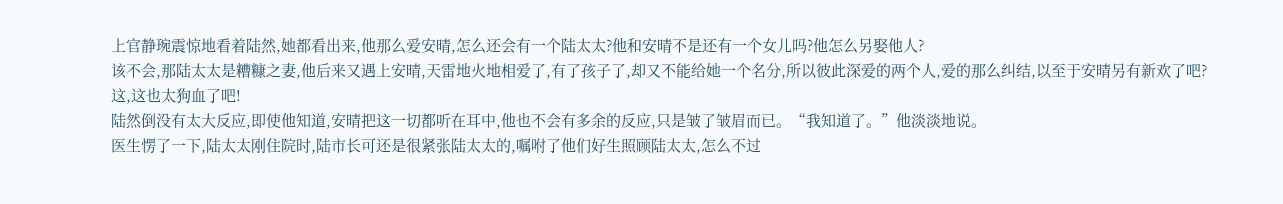上官静琬震惊地看着陆然,她都看出来,他那么爱安晴,怎么还会有一个陆太太?他和安晴不是还有一个女儿吗?他怎么另娶他人?
该不会,那陆太太是糟糠之妻,他后来又遇上安晴,天雷地火地相爱了,有了孩子了,却又不能给她一个名分,所以彼此深爱的两个人,爱的那么纠结,以至于安晴另有新欢了吧?
这,这也太狗血了吧!
陆然倒没有太大反应,即使他知道,安晴把这一切都听在耳中,他也不会有多余的反应,只是皱了皱眉而已。“我知道了。”他淡淡地说。
医生愣了一下,陆太太刚住院时,陆市长可还是很紧张陆太太的,嘱咐了他们好生照顾陆太太,怎么不过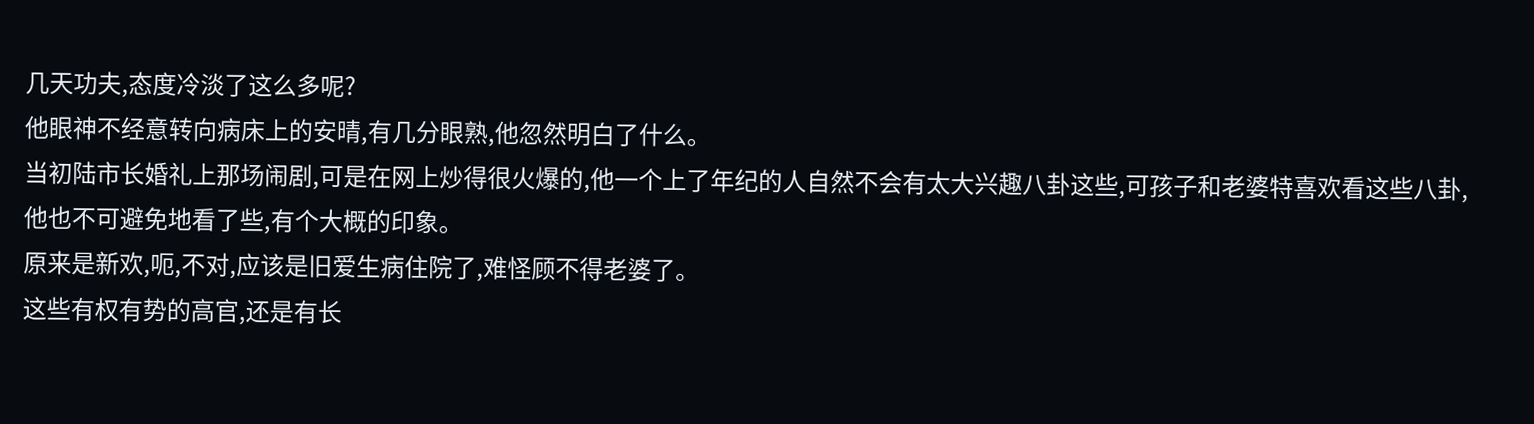几天功夫,态度冷淡了这么多呢?
他眼神不经意转向病床上的安晴,有几分眼熟,他忽然明白了什么。
当初陆市长婚礼上那场闹剧,可是在网上炒得很火爆的,他一个上了年纪的人自然不会有太大兴趣八卦这些,可孩子和老婆特喜欢看这些八卦,他也不可避免地看了些,有个大概的印象。
原来是新欢,呃,不对,应该是旧爱生病住院了,难怪顾不得老婆了。
这些有权有势的高官,还是有长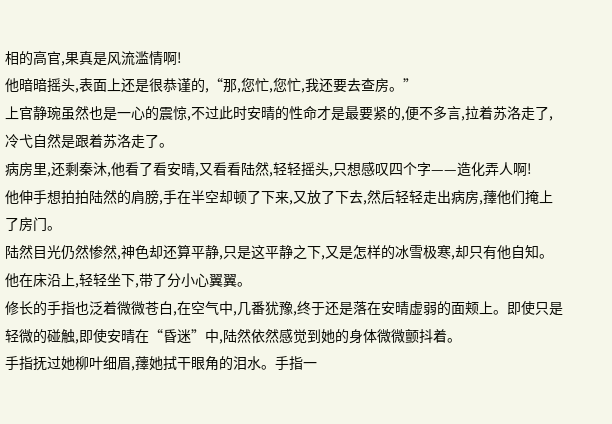相的高官,果真是风流滥情啊!
他暗暗摇头,表面上还是很恭谨的,“那,您忙,您忙,我还要去查房。”
上官静琬虽然也是一心的震惊,不过此时安晴的性命才是最要紧的,便不多言,拉着苏洛走了,冷弋自然是跟着苏洛走了。
病房里,还剩秦沐,他看了看安晴,又看看陆然,轻轻摇头,只想感叹四个字——造化弄人啊!
他伸手想拍拍陆然的肩膀,手在半空却顿了下来,又放了下去,然后轻轻走出病房,蘀他们掩上了房门。
陆然目光仍然惨然,神色却还算平静,只是这平静之下,又是怎样的冰雪极寒,却只有他自知。他在床沿上,轻轻坐下,带了分小心翼翼。
修长的手指也泛着微微苍白,在空气中,几番犹豫,终于还是落在安晴虚弱的面颊上。即使只是轻微的碰触,即使安晴在“昏迷”中,陆然依然感觉到她的身体微微颤抖着。
手指抚过她柳叶细眉,蘀她拭干眼角的泪水。手指一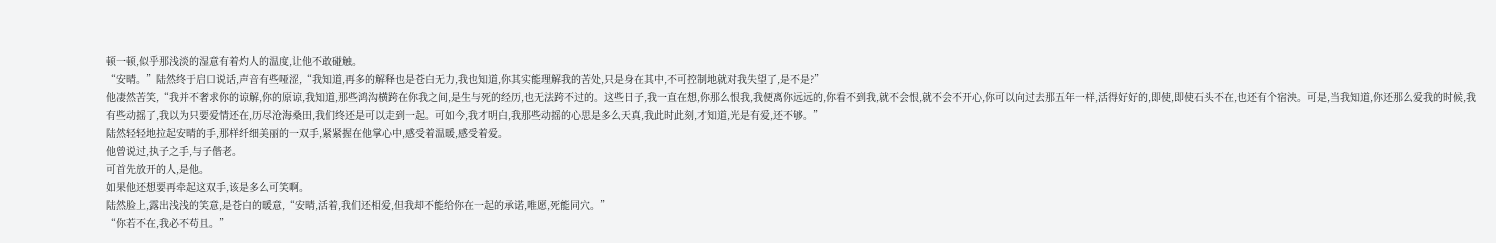顿一顿,似乎那浅淡的湿意有着灼人的温度,让他不敢碰触。
“安晴。”陆然终于启口说话,声音有些哑涩,“我知道,再多的解释也是苍白无力,我也知道,你其实能理解我的苦处,只是身在其中,不可控制地就对我失望了,是不是?”
他凄然苦笑,“我并不奢求你的谅解,你的原谅,我知道,那些鸿沟横跨在你我之间,是生与死的经历,也无法跨不过的。这些日子,我一直在想,你那么恨我,我便离你远远的,你看不到我,就不会恨,就不会不开心,你可以向过去那五年一样,活得好好的,即使,即使石头不在,也还有个宿泱。可是,当我知道,你还那么爱我的时候,我有些动摇了,我以为只要爱情还在,历尽沧海桑田,我们终还是可以走到一起。可如今,我才明白,我那些动摇的心思是多么天真,我此时此刻,才知道,光是有爱,还不够。”
陆然轻轻地拉起安晴的手,那样纤细美丽的一双手,紧紧握在他掌心中,感受着温暖,感受着爱。
他曾说过,执子之手,与子偕老。
可首先放开的人,是他。
如果他还想要再牵起这双手,该是多么可笑啊。
陆然脸上,露出浅浅的笑意,是苍白的暖意,“安晴,活着,我们还相爱,但我却不能给你在一起的承诺,唯愿,死能同穴。”
“你若不在,我必不苟且。”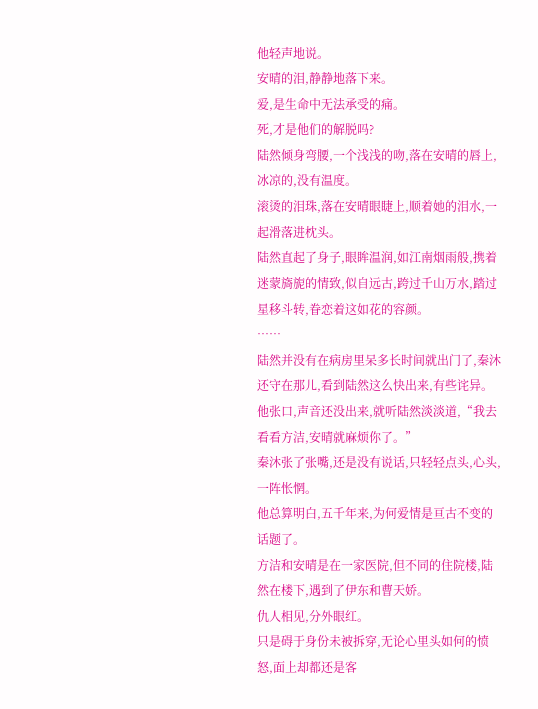他轻声地说。
安晴的泪,静静地落下来。
爱,是生命中无法承受的痛。
死,才是他们的解脱吗?
陆然倾身弯腰,一个浅浅的吻,落在安晴的唇上,冰凉的,没有温度。
滚烫的泪珠,落在安晴眼睫上,顺着她的泪水,一起滑落进枕头。
陆然直起了身子,眼眸温润,如江南烟雨般,携着迷蒙旖旎的情致,似自远古,跨过千山万水,踏过星移斗转,眷恋着这如花的容颜。
……
陆然并没有在病房里呆多长时间就出门了,秦沐还守在那儿,看到陆然这么快出来,有些诧异。他张口,声音还没出来,就听陆然淡淡道,“我去看看方洁,安晴就麻烦你了。”
秦沐张了张嘴,还是没有说话,只轻轻点头,心头,一阵怅惘。
他总算明白,五千年来,为何爱情是亘古不变的话题了。
方洁和安晴是在一家医院,但不同的住院楼,陆然在楼下,遇到了伊东和曹天娇。
仇人相见,分外眼红。
只是碍于身份未被拆穿,无论心里头如何的愤怒,面上却都还是客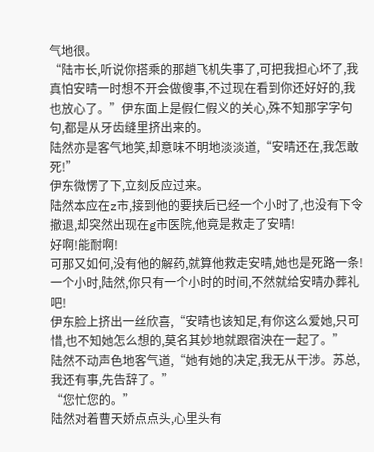气地很。
“陆市长,听说你搭乘的那趟飞机失事了,可把我担心坏了,我真怕安晴一时想不开会做傻事,不过现在看到你还好好的,我也放心了。”伊东面上是假仁假义的关心,殊不知那字字句句,都是从牙齿缝里挤出来的。
陆然亦是客气地笑,却意味不明地淡淡道,“安晴还在,我怎敢死!”
伊东微愣了下,立刻反应过来。
陆然本应在z市,接到他的要挟后已经一个小时了,也没有下令撤退,却突然出现在g市医院,他竟是救走了安晴!
好啊!能耐啊!
可那又如何,没有他的解药,就算他救走安晴,她也是死路一条!
一个小时,陆然,你只有一个小时的时间,不然就给安晴办葬礼吧!
伊东脸上挤出一丝欣喜,“安晴也该知足,有你这么爱她,只可惜,也不知她怎么想的,莫名其妙地就跟宿泱在一起了。”
陆然不动声色地客气道,“她有她的决定,我无从干涉。苏总,我还有事,先告辞了。”
“您忙您的。”
陆然对着曹天娇点点头,心里头有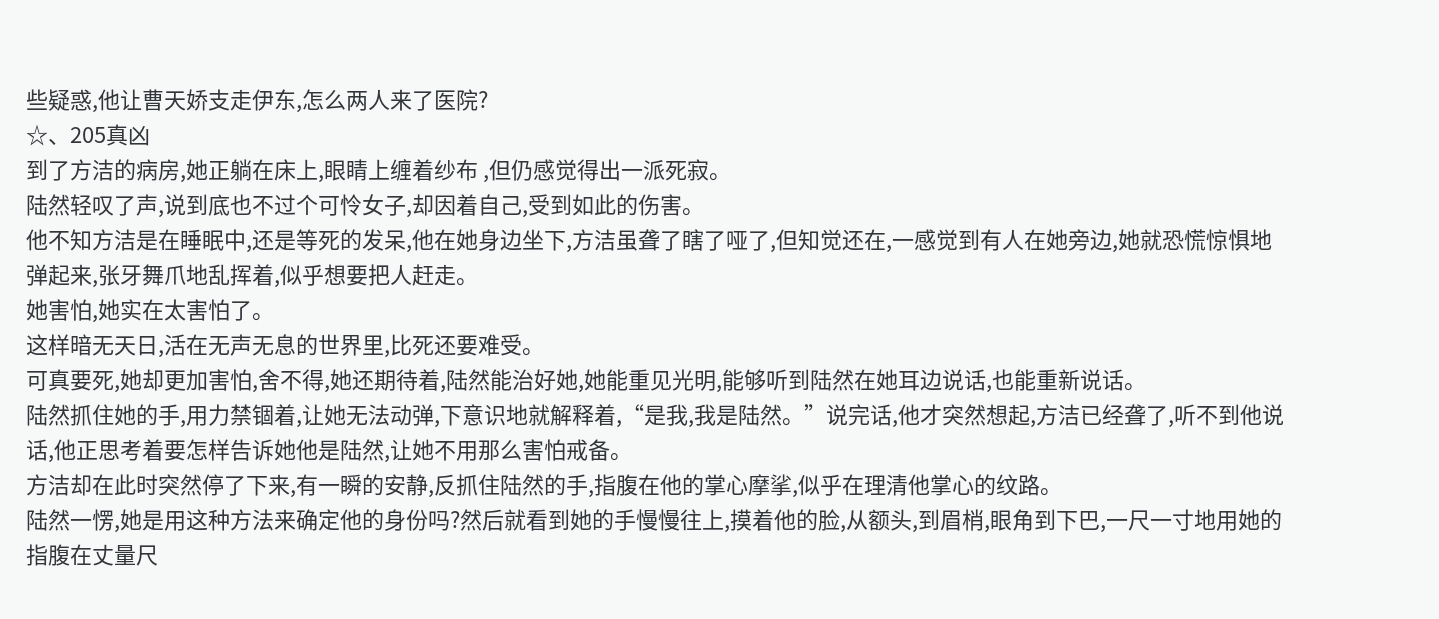些疑惑,他让曹天娇支走伊东,怎么两人来了医院?
☆、205真凶
到了方洁的病房,她正躺在床上,眼睛上缠着纱布 ,但仍感觉得出一派死寂。
陆然轻叹了声,说到底也不过个可怜女子,却因着自己,受到如此的伤害。
他不知方洁是在睡眠中,还是等死的发呆,他在她身边坐下,方洁虽聋了瞎了哑了,但知觉还在,一感觉到有人在她旁边,她就恐慌惊惧地弹起来,张牙舞爪地乱挥着,似乎想要把人赶走。
她害怕,她实在太害怕了。
这样暗无天日,活在无声无息的世界里,比死还要难受。
可真要死,她却更加害怕,舍不得,她还期待着,陆然能治好她,她能重见光明,能够听到陆然在她耳边说话,也能重新说话。
陆然抓住她的手,用力禁锢着,让她无法动弹,下意识地就解释着,“是我,我是陆然。”说完话,他才突然想起,方洁已经聋了,听不到他说话,他正思考着要怎样告诉她他是陆然,让她不用那么害怕戒备。
方洁却在此时突然停了下来,有一瞬的安静,反抓住陆然的手,指腹在他的掌心摩挲,似乎在理清他掌心的纹路。
陆然一愣,她是用这种方法来确定他的身份吗?然后就看到她的手慢慢往上,摸着他的脸,从额头,到眉梢,眼角到下巴,一尺一寸地用她的指腹在丈量尺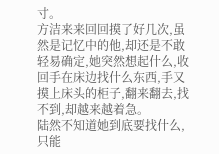寸。
方洁来来回回摸了好几次,虽然是记忆中的他,却还是不敢轻易确定,她突然想起什么,收回手在床边找什么东西,手又摸上床头的柜子,翻来翻去,找不到,却越来越着急。
陆然不知道她到底要找什么,只能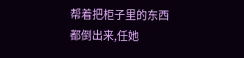帮着把柜子里的东西都倒出来,任她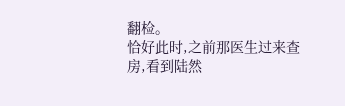翻检。
恰好此时,之前那医生过来查房,看到陆然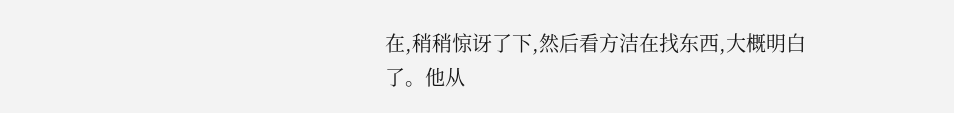在,稍稍惊讶了下,然后看方洁在找东西,大概明白了。他从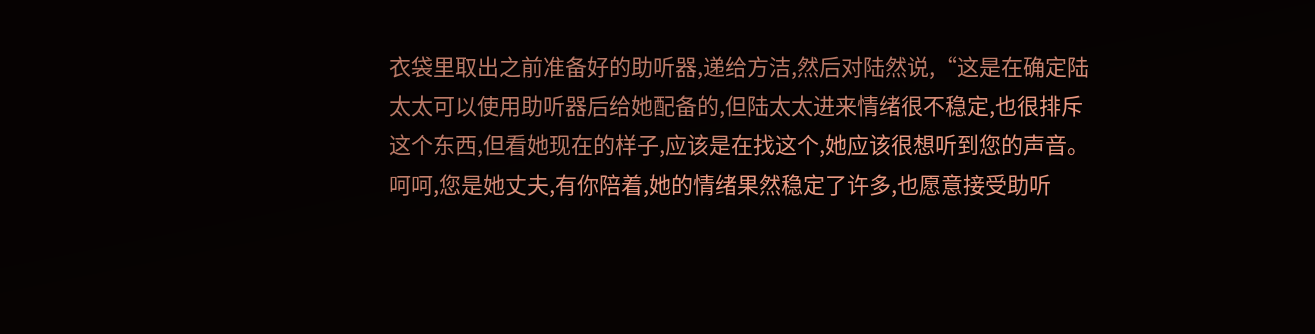衣袋里取出之前准备好的助听器,递给方洁,然后对陆然说,“这是在确定陆太太可以使用助听器后给她配备的,但陆太太进来情绪很不稳定,也很排斥这个东西,但看她现在的样子,应该是在找这个,她应该很想听到您的声音。呵呵,您是她丈夫,有你陪着,她的情绪果然稳定了许多,也愿意接受助听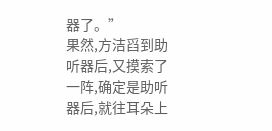器了。”
果然,方洁舀到助听器后,又摸索了一阵,确定是助听器后,就往耳朵上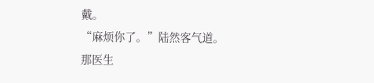戴。
“麻烦你了。”陆然客气道。
那医生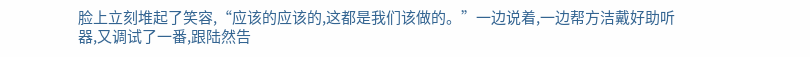脸上立刻堆起了笑容,“应该的应该的,这都是我们该做的。”一边说着,一边帮方洁戴好助听器,又调试了一番,跟陆然告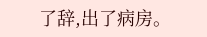了辞,出了病房。